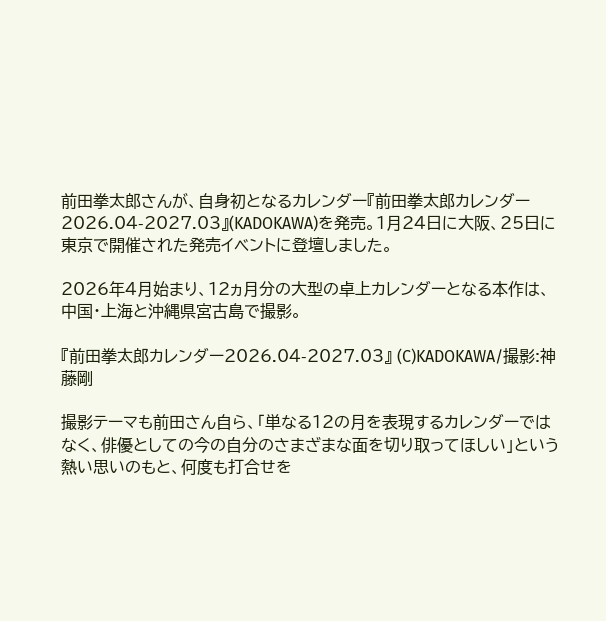前田拳太郎さんが、自身初となるカレンダー『前田拳太郎カレンダー2026.04-2027.03』(KADOKAWA)を発売。1月24日に大阪、25日に東京で開催された発売イベントに登壇しました。

2026年4月始まり、12ヵ月分の大型の卓上カレンダーとなる本作は、中国・上海と沖縄県宮古島で撮影。

『前田拳太郎カレンダー2026.04-2027.03』 (C)KADOKAWA/撮影:神藤剛

撮影テーマも前田さん自ら、「単なる12の月を表現するカレンダーではなく、俳優としての今の自分のさまざまな面を切り取ってほしい」という熱い思いのもと、何度も打合せを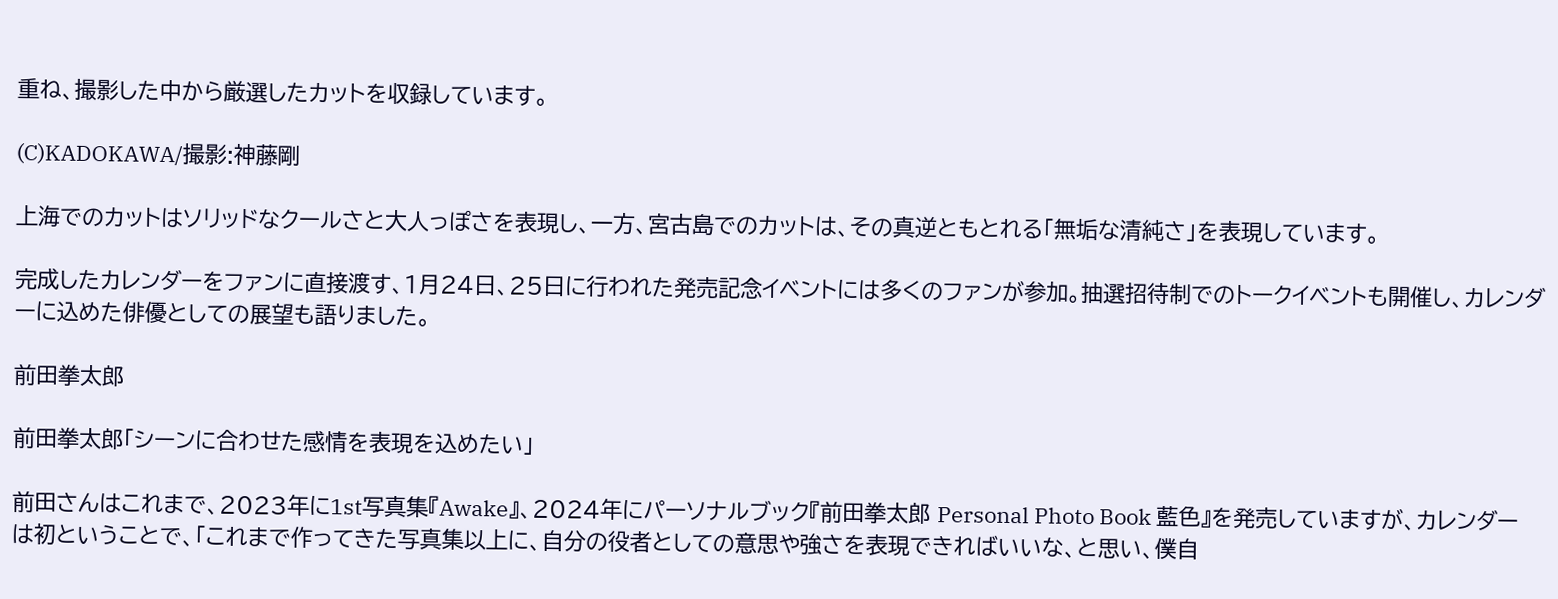重ね、撮影した中から厳選したカットを収録しています。

(C)KADOKAWA/撮影:神藤剛

上海でのカットはソリッドなクールさと大人っぽさを表現し、一方、宮古島でのカットは、その真逆ともとれる「無垢な清純さ」を表現しています。

完成したカレンダーをファンに直接渡す、1月24日、25日に行われた発売記念イベントには多くのファンが参加。抽選招待制でのトークイベントも開催し、カレンダーに込めた俳優としての展望も語りました。

前田拳太郎

前田拳太郎「シーンに合わせた感情を表現を込めたい」

前田さんはこれまで、2023年に1st写真集『Awake』、2024年にパーソナルブック『前田拳太郎 Personal Photo Book 藍色』を発売していますが、カレンダーは初ということで、「これまで作ってきた写真集以上に、自分の役者としての意思や強さを表現できればいいな、と思い、僕自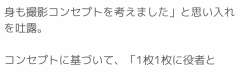身も撮影コンセプトを考えました」と思い入れを吐露。

コンセプトに基づいて、「1枚1枚に役者と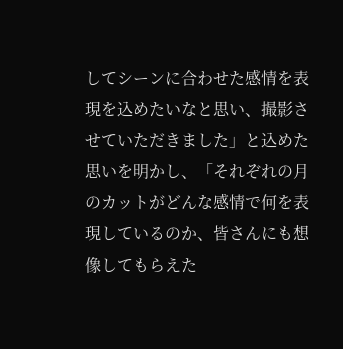してシーンに合わせた感情を表現を込めたいなと思い、撮影させていただきました」と込めた思いを明かし、「それぞれの月のカットがどんな感情で何を表現しているのか、皆さんにも想像してもらえた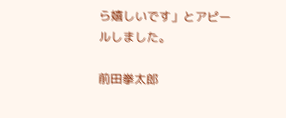ら嬉しいです」とアピールしました。

前田拳太郎